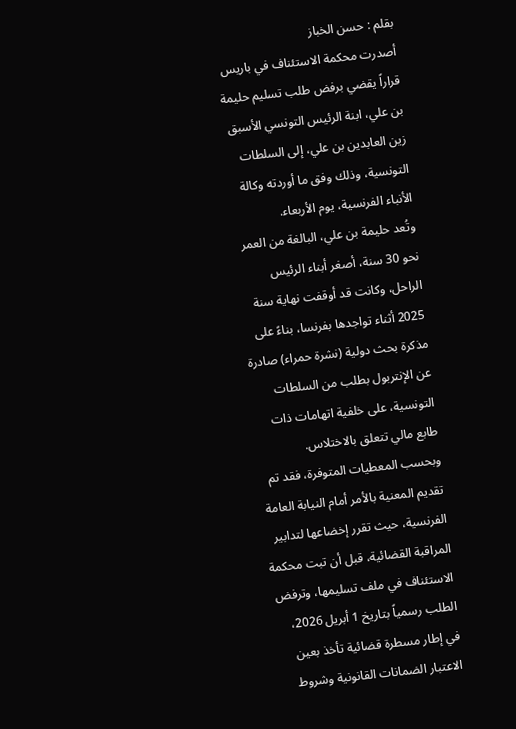بقلم : حسن الخباز
أصدرت محكمة الاستئناف في باريس قراراً يقضي برفض طلب تسليم حليمة بن علي، ابنة الرئيس التونسي الأسبق زين العابدين بن علي، إلى السلطات التونسية، وذلك وفق ما أوردته وكالة الأنباء الفرنسية، يوم الأربعاء.
وتُعد حليمة بن علي، البالغة من العمر نحو 30 سنة، أصغر أبناء الرئيس الراحل، وكانت قد أوقفت نهاية سنة 2025 أثناء تواجدها بفرنسا، بناءً على مذكرة بحث دولية (نشرة حمراء) صادرة عن الإنتربول بطلب من السلطات التونسية، على خلفية اتهامات ذات طابع مالي تتعلق بالاختلاس.
وبحسب المعطيات المتوفرة، فقد تم تقديم المعنية بالأمر أمام النيابة العامة الفرنسية، حيث تقرر إخضاعها لتدابير المراقبة القضائية، قبل أن تبت محكمة الاستئناف في ملف تسليمها، وترفض الطلب رسمياً بتاريخ 1 أبريل 2026، في إطار مسطرة قضائية تأخذ بعين الاعتبار الضمانات القانونية وشروط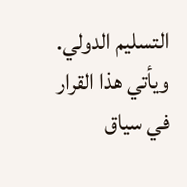التسليم الدولي.
ويأتي هذا القرار في سياق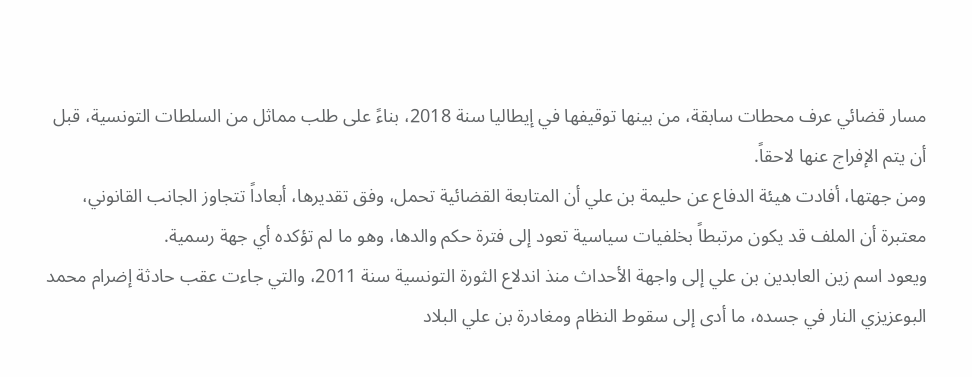مسار قضائي عرف محطات سابقة، من بينها توقيفها في إيطاليا سنة 2018، بناءً على طلب مماثل من السلطات التونسية، قبل أن يتم الإفراج عنها لاحقاً.
ومن جهتها، أفادت هيئة الدفاع عن حليمة بن علي أن المتابعة القضائية تحمل، وفق تقديرها، أبعاداً تتجاوز الجانب القانوني، معتبرة أن الملف قد يكون مرتبطاً بخلفيات سياسية تعود إلى فترة حكم والدها، وهو ما لم تؤكده أي جهة رسمية.
ويعود اسم زين العابدين بن علي إلى واجهة الأحداث منذ اندلاع الثورة التونسية سنة 2011، والتي جاءت عقب حادثة إضرام محمد البوعزيزي النار في جسده، ما أدى إلى سقوط النظام ومغادرة بن علي البلاد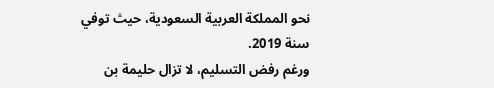نحو المملكة العربية السعودية، حيث توفي سنة 2019.
ورغم رفض التسليم، لا تزال حليمة بن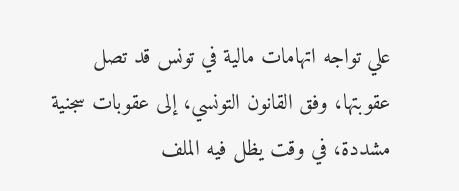علي تواجه اتهامات مالية في تونس قد تصل عقوبتها، وفق القانون التونسي، إلى عقوبات سجنية مشددة، في وقت يظل فيه الملف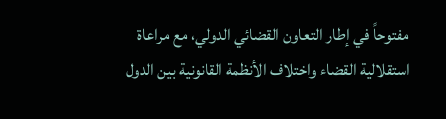مفتوحاً في إطار التعاون القضائي الدولي، مع مراعاة استقلالية القضاء واختلاف الأنظمة القانونية بين الدول